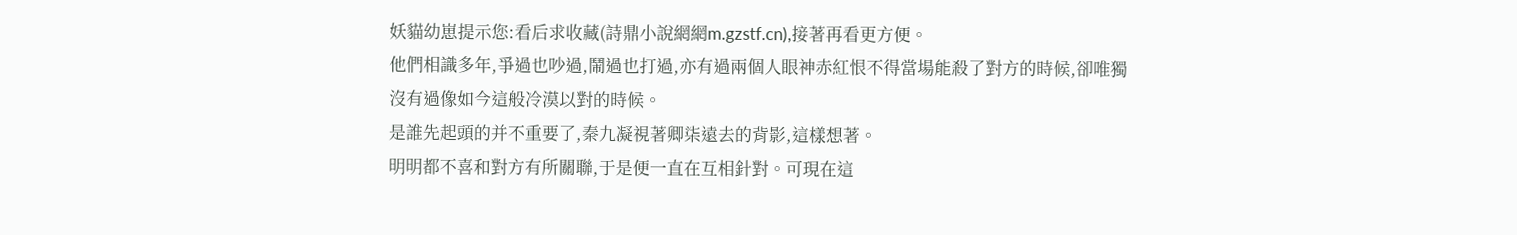妖貓幼崽提示您:看后求收藏(詩鼎小說網網m.gzstf.cn),接著再看更方便。
他們相識多年,爭過也吵過,鬧過也打過,亦有過兩個人眼神赤紅恨不得當場能殺了對方的時候,卻唯獨沒有過像如今這般冷漠以對的時候。
是誰先起頭的并不重要了,秦九凝視著卿柒遠去的背影,這樣想著。
明明都不喜和對方有所關聯,于是便一直在互相針對。可現在這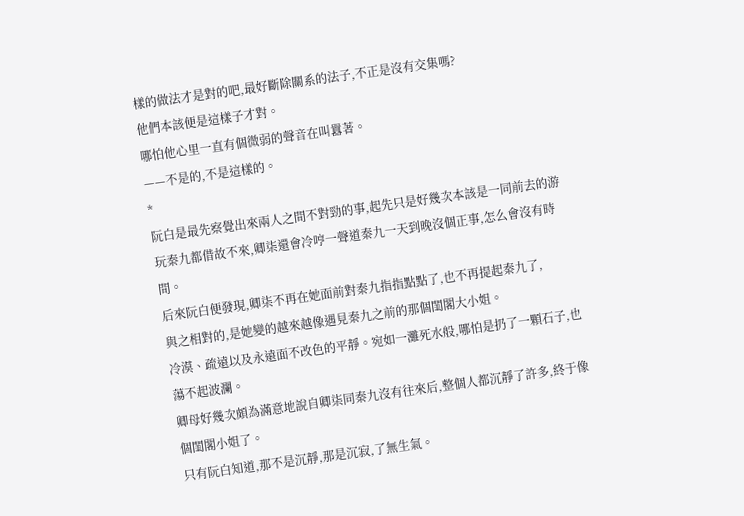樣的做法才是對的吧,最好斷除關系的法子,不正是沒有交集嗎?
他們本該便是這樣子才對。
哪怕他心里一直有個微弱的聲音在叫囂著。
——不是的,不是這樣的。
*
阮白是最先察覺出來兩人之間不對勁的事,起先只是好幾次本該是一同前去的游玩秦九都借故不來,卿柒還會冷哼一聲道秦九一天到晚沒個正事,怎么會沒有時間。
后來阮白便發現,卿柒不再在她面前對秦九指指點點了,也不再提起秦九了,
與之相對的,是她變的越來越像遇見秦九之前的那個閨閣大小姐。
冷漠、疏遠以及永遠面不改色的平靜。宛如一灘死水般,哪怕是扔了一顆石子,也蕩不起波瀾。
卿母好幾次頗為滿意地說自卿柒同秦九沒有往來后,整個人都沉靜了許多,終于像個閨閣小姐了。
只有阮白知道,那不是沉靜,那是沉寂,了無生氣。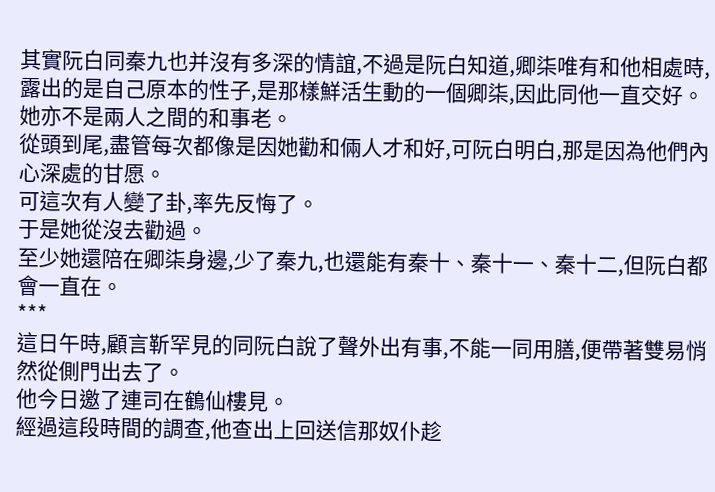其實阮白同秦九也并沒有多深的情誼,不過是阮白知道,卿柒唯有和他相處時,露出的是自己原本的性子,是那樣鮮活生動的一個卿柒,因此同他一直交好。
她亦不是兩人之間的和事老。
從頭到尾,盡管每次都像是因她勸和倆人才和好,可阮白明白,那是因為他們內心深處的甘愿。
可這次有人變了卦,率先反悔了。
于是她從沒去勸過。
至少她還陪在卿柒身邊,少了秦九,也還能有秦十、秦十一、秦十二,但阮白都會一直在。
***
這日午時,顧言靳罕見的同阮白說了聲外出有事,不能一同用膳,便帶著雙易悄然從側門出去了。
他今日邀了連司在鶴仙樓見。
經過這段時間的調查,他查出上回送信那奴仆趁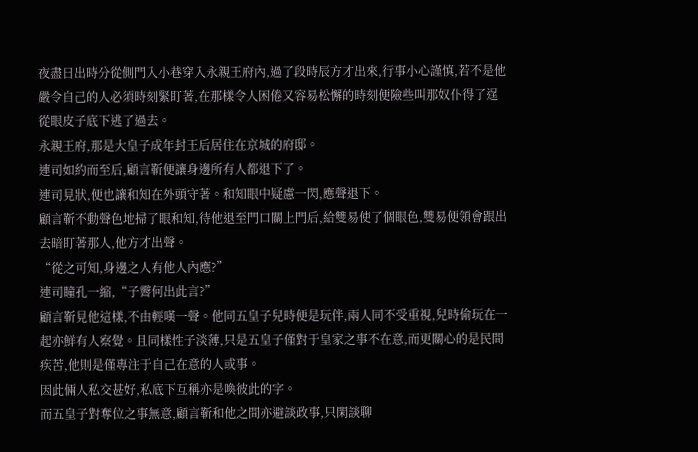夜盡日出時分從側門入小巷穿入永親王府內,過了段時辰方才出來,行事小心謹慎,若不是他嚴令自己的人必須時刻緊盯著,在那樣令人困倦又容易松懈的時刻便險些叫那奴仆得了逞從眼皮子底下逃了過去。
永親王府,那是大皇子成年封王后居住在京城的府邸。
連司如約而至后,顧言靳便讓身邊所有人都退下了。
連司見狀,便也讓和知在外頭守著。和知眼中疑慮一閃,應聲退下。
顧言靳不動聲色地掃了眼和知,待他退至門口關上門后,給雙易使了個眼色,雙易便領會跟出去暗盯著那人,他方才出聲。
“從之可知,身邊之人有他人內應?”
連司瞳孔一縮,“子霽何出此言?”
顧言靳見他這樣,不由輕嘆一聲。他同五皇子兒時便是玩伴,兩人同不受重視,兒時偷玩在一起亦鮮有人察覺。且同樣性子淡薄,只是五皇子僅對于皇家之事不在意,而更關心的是民間疾苦,他則是僅專注于自己在意的人或事。
因此倆人私交甚好,私底下互稱亦是喚彼此的字。
而五皇子對奪位之事無意,顧言靳和他之間亦避談政事,只閑談聊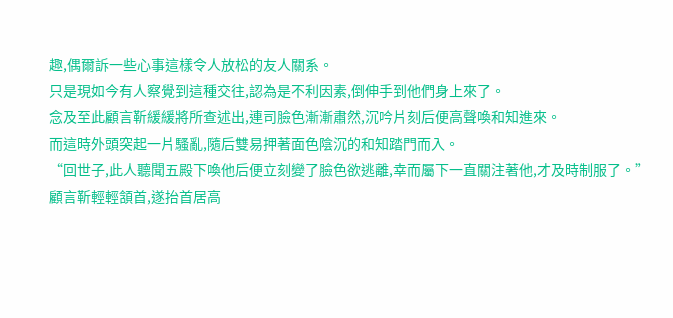趣,偶爾訴一些心事這樣令人放松的友人關系。
只是現如今有人察覺到這種交往,認為是不利因素,倒伸手到他們身上來了。
念及至此顧言靳緩緩將所查述出,連司臉色漸漸肅然,沉吟片刻后便高聲喚和知進來。
而這時外頭突起一片騷亂,隨后雙易押著面色陰沉的和知踏門而入。
“回世子,此人聽聞五殿下喚他后便立刻變了臉色欲逃離,幸而屬下一直關注著他,才及時制服了。”
顧言靳輕輕頷首,遂抬首居高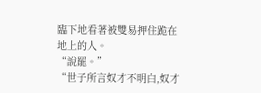臨下地看著被雙易押住跪在地上的人。
“說罷。”
“世子所言奴才不明白,奴才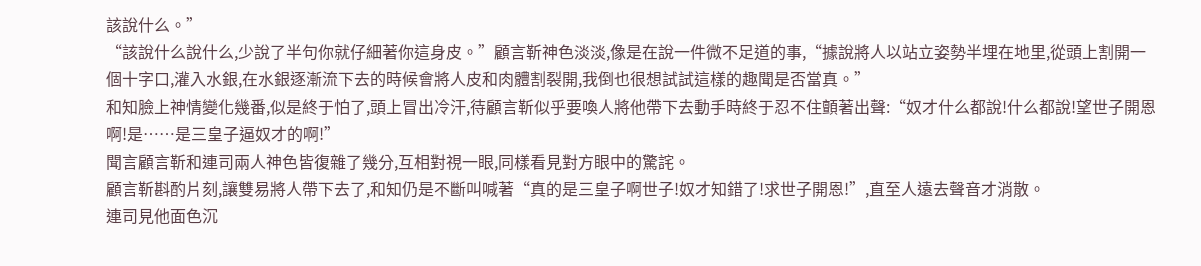該說什么。”
“該說什么說什么,少說了半句你就仔細著你這身皮。”顧言靳神色淡淡,像是在說一件微不足道的事,“據說將人以站立姿勢半埋在地里,從頭上割開一個十字口,灌入水銀,在水銀逐漸流下去的時候會將人皮和肉體割裂開,我倒也很想試試這樣的趣聞是否當真。”
和知臉上神情變化幾番,似是終于怕了,頭上冒出冷汗,待顧言靳似乎要喚人將他帶下去動手時終于忍不住顫著出聲:“奴才什么都說!什么都說!望世子開恩啊!是……是三皇子逼奴才的啊!”
聞言顧言靳和連司兩人神色皆復雜了幾分,互相對視一眼,同樣看見對方眼中的驚詫。
顧言靳斟酌片刻,讓雙易將人帶下去了,和知仍是不斷叫喊著“真的是三皇子啊世子!奴才知錯了!求世子開恩!”,直至人遠去聲音才消散。
連司見他面色沉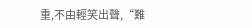重,不由輕笑出聲,“難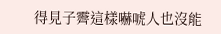得見子霽這樣嚇唬人也沒能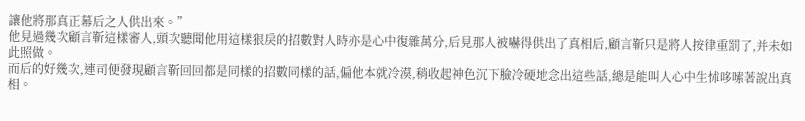讓他將那真正幕后之人供出來。”
他見過幾次顧言靳這樣審人,頭次聽聞他用這樣狠戾的招數對人時亦是心中復雜萬分,后見那人被嚇得供出了真相后,顧言靳只是將人按律重罰了,并未如此照做。
而后的好幾次,連司便發現顧言靳回回都是同樣的招數同樣的話,偏他本就冷漠,稍收起神色沉下臉冷硬地念出這些話,總是能叫人心中生怵哆嗦著說出真相。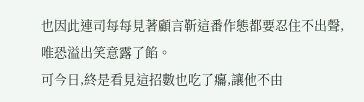也因此連司每每見著顧言靳這番作態都要忍住不出聲,唯恐溢出笑意露了餡。
可今日,終是看見這招數也吃了癟,讓他不由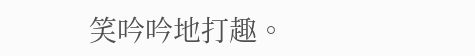笑吟吟地打趣。